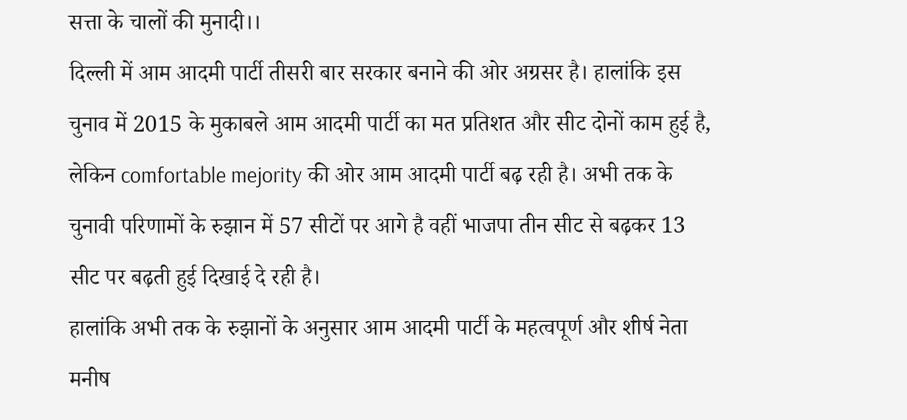सत्ता के चालों की मुनादी।।
दिल्ली में आम आदमी पार्टी तीसरी बार सरकार बनाने की ओर अग्रसर है। हालांकि इस चुनाव में 2015 के मुकाबले आम आदमी पार्टी का मत प्रतिशत और सीट दोनों काम हुई है, लेकिन comfortable mejority की ओर आम आदमी पार्टी बढ़ रही है। अभी तक के चुनावी परिणामों के रुझान में 57 सीटों पर आगे है वहीं भाजपा तीन सीट से बढ़कर 13 सीट पर बढ़ती हुई दिखाई दे रही है।
हालांकि अभी तक के रुझानों के अनुसार आम आदमी पार्टी के महत्वपूर्ण और शीर्ष नेता मनीष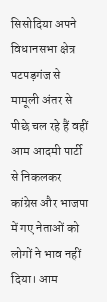सिसोदिया अपने विधानसभा क्षेत्र पटपड़गंज से मामूली अंतर से पीछे चल रहे हैं वहीं आम आदमी पार्टी से निकलकर कांग्रेस और भाजपा में गए नेताओं को लोगों ने भाव नहीं दिया। आम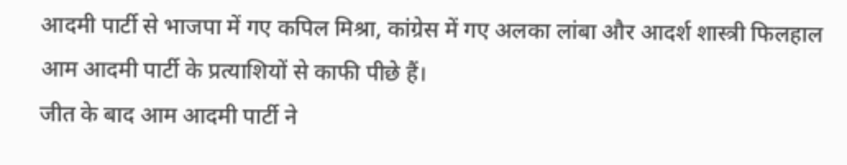आदमी पार्टी से भाजपा में गए कपिल मिश्रा, कांग्रेस में गए अलका लांबा और आदर्श शास्त्री फिलहाल आम आदमी पार्टी के प्रत्याशियों से काफी पीछे हैं।
जीत के बाद आम आदमी पार्टी ने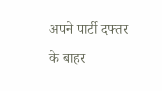अपने पार्टी दफ्तर के बाहर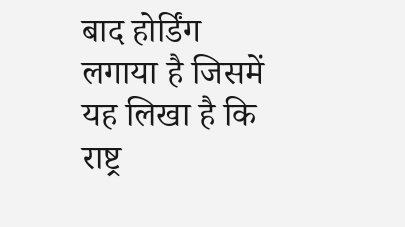बाद होर्डिंग लगाया है जिसमें यह लिखा है कि राष्ट्र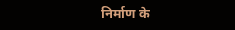निर्माण के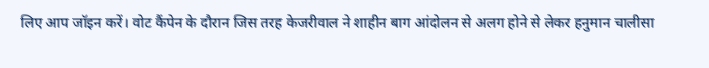लिए आप जॉइन करें। वोट कैंपेन के दौरान जिस तरह केजरीवाल ने शाहीन बाग आंदोलन से अलग होने से लेकर हनुमान चालीसा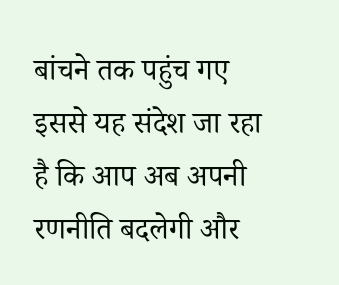बांचने तक पहुंच गए इससे यह संदेश जा रहा है कि आप अब अपनी रणनीति बदलेगी और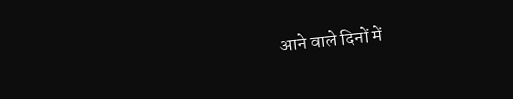आने वाले दिनों में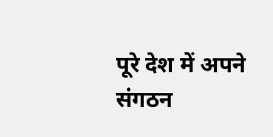पूरे देश में अपने संगठन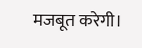मजबूत करेगी।